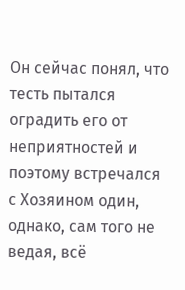Он сейчас понял, что тесть пытался оградить его от неприятностей и поэтому встречался с Хозяином один, однако, сам того не ведая, всё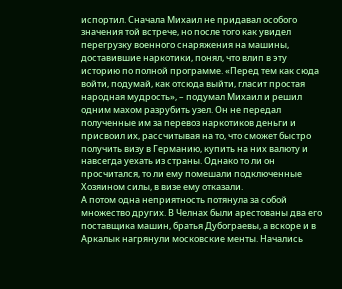испортил. Сначала Михаил не придавал особого значения той встрече, но после того как увидел перегрузку военного снаряжения на машины, доставившие наркотики, понял, что влип в эту историю по полной программе. «Перед тем как сюда войти, подумай, как отсюда выйти, гласит простая народная мудрость», – подумал Михаил и решил одним махом разрубить узел. Он не передал полученные им за перевоз наркотиков деньги и присвоил их, рассчитывая на то, что сможет быстро получить визу в Германию, купить на них валюту и навсегда уехать из страны. Однако то ли он просчитался, то ли ему помешали подключенные Хозяином силы, в визе ему отказали.
А потом одна неприятность потянула за собой множество других. В Челнах были арестованы два его поставщика машин, братья Дубограевы, а вскоре и в Аркалык нагрянули московские менты. Начались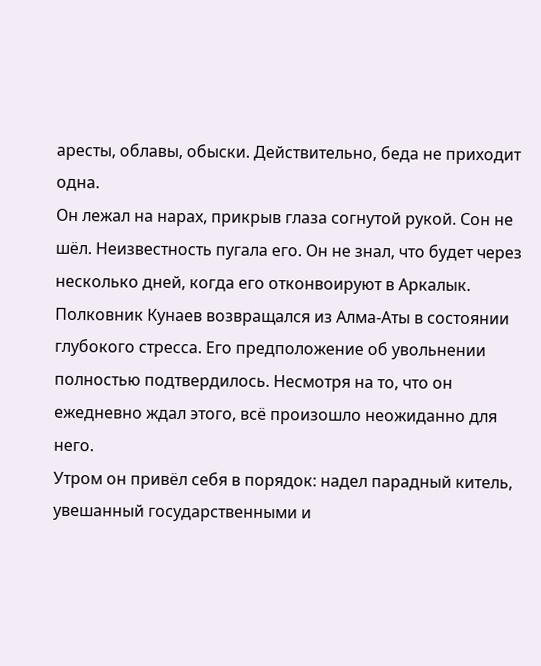аресты, облавы, обыски. Действительно, беда не приходит одна.
Он лежал на нарах, прикрыв глаза согнутой рукой. Сон не шёл. Неизвестность пугала его. Он не знал, что будет через несколько дней, когда его отконвоируют в Аркалык.
Полковник Кунаев возвращался из Алма-Аты в состоянии глубокого стресса. Его предположение об увольнении полностью подтвердилось. Несмотря на то, что он ежедневно ждал этого, всё произошло неожиданно для него.
Утром он привёл себя в порядок: надел парадный китель, увешанный государственными и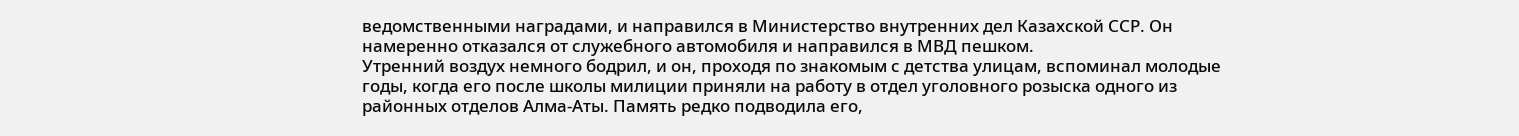ведомственными наградами, и направился в Министерство внутренних дел Казахской ССР. Он намеренно отказался от служебного автомобиля и направился в МВД пешком.
Утренний воздух немного бодрил, и он, проходя по знакомым с детства улицам, вспоминал молодые годы, когда его после школы милиции приняли на работу в отдел уголовного розыска одного из районных отделов Алма-Аты. Память редко подводила его,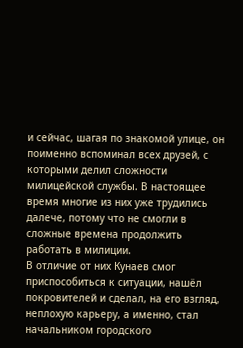и сейчас, шагая по знакомой улице, он поименно вспоминал всех друзей, с которыми делил сложности милицейской службы. В настоящее время многие из них уже трудились далече, потому что не смогли в сложные времена продолжить работать в милиции.
В отличие от них Кунаев смог приспособиться к ситуации, нашёл покровителей и сделал, на его взгляд, неплохую карьеру, а именно, стал начальником городского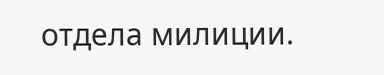отдела милиции.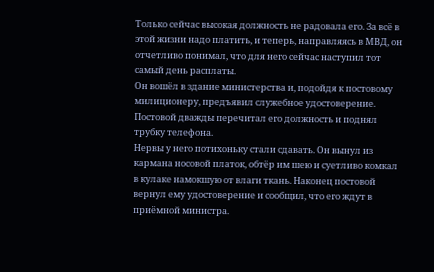Только сейчас высокая должность не радовала его. За всё в этой жизни надо платить, и теперь, направляясь в МВД, он отчетливо понимал, что для него сейчас наступил тот самый день расплаты.
Он вошёл в здание министерства и, подойдя к постовому милиционеру, предъявил служебное удостоверение. Постовой дважды перечитал его должность и поднял трубку телефона.
Нервы у него потихоньку стали сдавать. Он вынул из кармана носовой платок, обтёр им шею и суетливо комкал в кулаке намокшую от влаги ткань. Наконец постовой вернул ему удостоверение и сообщил, что его ждут в приёмной министра.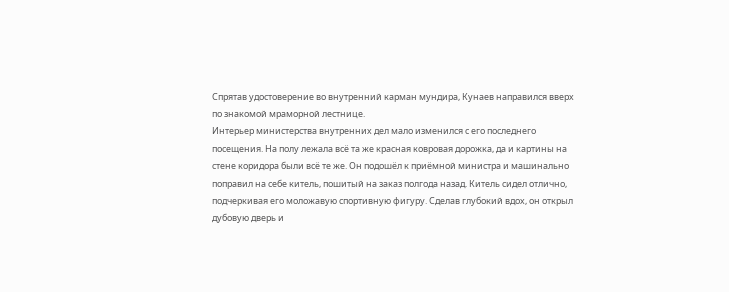Спрятав удостоверение во внутренний карман мундира, Кунаев направился вверх по знакомой мраморной лестнице.
Интерьер министерства внутренних дел мало изменился с его последнего посещения. На полу лежала всё та же красная ковровая дорожка, да и картины на стене коридора были всё те же. Он подошёл к приёмной министра и машинально поправил на себе китель, пошитый на заказ полгода назад. Китель сидел отлично, подчеркивая его моложавую спортивную фигуру. Сделав глубокий вдох, он открыл дубовую дверь и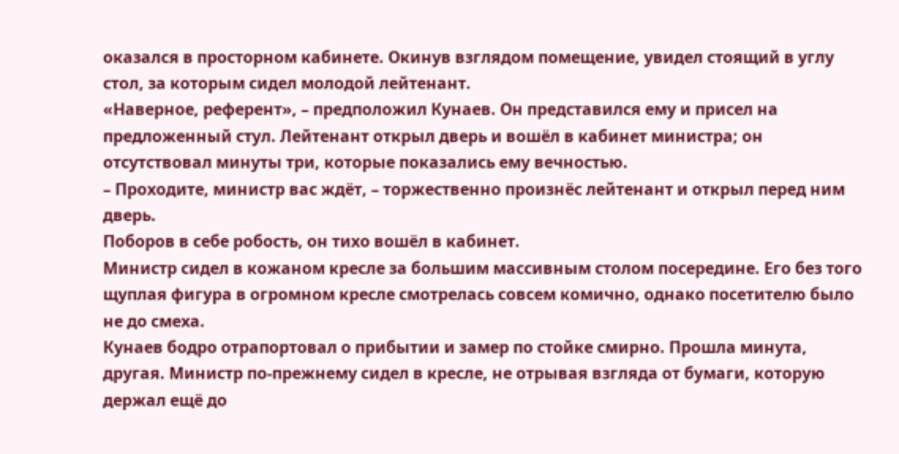оказался в просторном кабинете. Окинув взглядом помещение, увидел стоящий в углу стол, за которым сидел молодой лейтенант.
«Наверное, референт», – предположил Кунаев. Он представился ему и присел на предложенный стул. Лейтенант открыл дверь и вошёл в кабинет министра; он отсутствовал минуты три, которые показались ему вечностью.
– Проходите, министр вас ждёт, – торжественно произнёс лейтенант и открыл перед ним дверь.
Поборов в себе робость, он тихо вошёл в кабинет.
Министр сидел в кожаном кресле за большим массивным столом посередине. Его без того щуплая фигура в огромном кресле смотрелась совсем комично, однако посетителю было не до смеха.
Кунаев бодро отрапортовал о прибытии и замер по стойке смирно. Прошла минута, другая. Министр по-прежнему сидел в кресле, не отрывая взгляда от бумаги, которую держал ещё до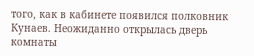того, как в кабинете появился полковник Кунаев. Неожиданно открылась дверь комнаты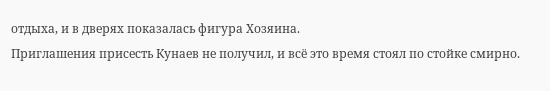отдыха, и в дверях показалась фигура Хозяина.
Приглашения присесть Кунаев не получил, и всё это время стоял по стойке смирно.